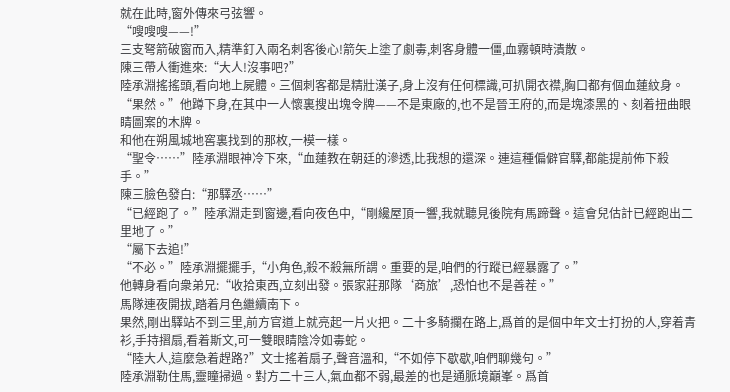就在此時,窗外傳來弓弦響。
“嗖嗖嗖——!”
三支弩箭破窗而入,精準釘入兩名刺客後心!箭矢上塗了劇毒,刺客身體一僵,血霧頓時潰散。
陳三帶人衝進來:“大人!沒事吧?”
陸承淵搖搖頭,看向地上屍體。三個刺客都是精壯漢子,身上沒有任何標識,可扒開衣襟,胸口都有個血蓮紋身。
“果然。”他蹲下身,在其中一人懷裏搜出塊令牌——不是東廠的,也不是晉王府的,而是塊漆黑的、刻着扭曲眼睛圖案的木牌。
和他在朔風城地窖裏找到的那枚,一模一樣。
“聖令……”陸承淵眼神冷下來,“血蓮教在朝廷的滲透,比我想的還深。連這種偏僻官驛,都能提前佈下殺手。”
陳三臉色發白:“那驛丞……”
“已經跑了。”陸承淵走到窗邊,看向夜色中,“剛纔屋頂一響,我就聽見後院有馬蹄聲。這會兒估計已經跑出二里地了。”
“屬下去追!”
“不必。”陸承淵擺擺手,“小角色,殺不殺無所謂。重要的是,咱們的行蹤已經暴露了。”
他轉身看向衆弟兄:“收拾東西,立刻出發。張家莊那隊‘商旅’,恐怕也不是善茬。”
馬隊連夜開拔,踏着月色繼續南下。
果然,剛出驛站不到三里,前方官道上就亮起一片火把。二十多騎攔在路上,爲首的是個中年文士打扮的人,穿着青衫,手持摺扇,看着斯文,可一雙眼睛陰冷如毒蛇。
“陸大人,這麼急着趕路?”文士搖着扇子,聲音溫和,“不如停下歇歇,咱們聊幾句。”
陸承淵勒住馬,靈瞳掃過。對方二十三人,氣血都不弱,最差的也是通脈境巔峯。爲首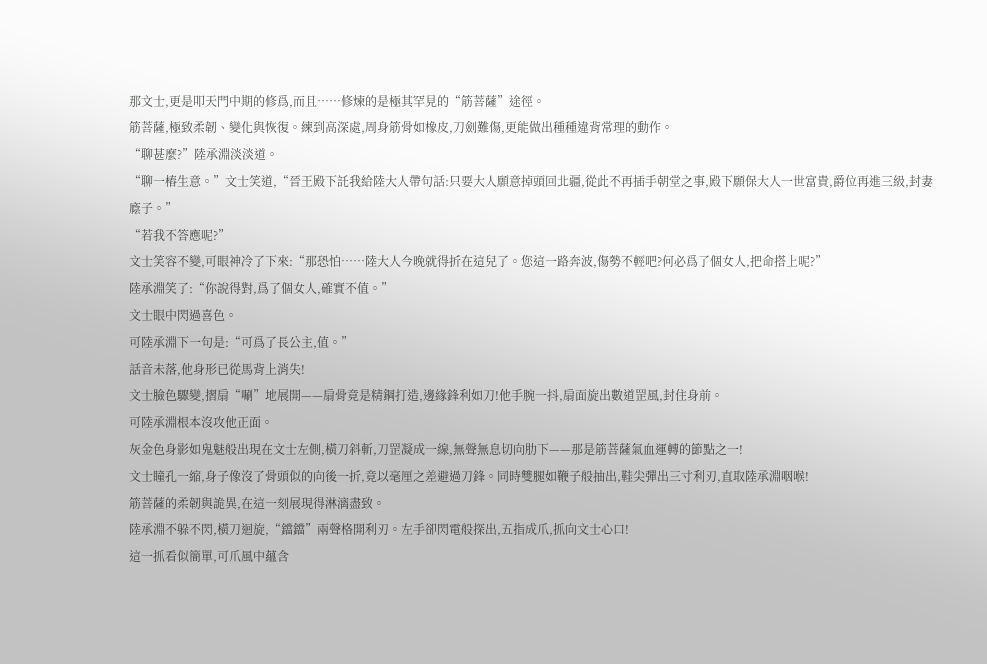那文士,更是叩天門中期的修爲,而且……修煉的是極其罕見的“筋菩薩”途徑。
筋菩薩,極致柔韌、變化與恢復。練到高深處,周身筋骨如橡皮,刀劍難傷,更能做出種種違背常理的動作。
“聊甚麼?”陸承淵淡淡道。
“聊一樁生意。”文士笑道,“晉王殿下託我給陸大人帶句話:只要大人願意掉頭回北疆,從此不再插手朝堂之事,殿下願保大人一世富貴,爵位再進三級,封妻廕子。”
“若我不答應呢?”
文士笑容不變,可眼神冷了下來:“那恐怕……陸大人今晚就得折在這兒了。您這一路奔波,傷勢不輕吧?何必爲了個女人,把命搭上呢?”
陸承淵笑了:“你說得對,爲了個女人,確實不值。”
文士眼中閃過喜色。
可陸承淵下一句是:“可爲了長公主,值。”
話音未落,他身形已從馬背上消失!
文士臉色驟變,摺扇“唰”地展開——扇骨竟是精鋼打造,邊緣鋒利如刀!他手腕一抖,扇面旋出數道罡風,封住身前。
可陸承淵根本沒攻他正面。
灰金色身影如鬼魅般出現在文士左側,橫刀斜斬,刀罡凝成一線,無聲無息切向肋下——那是筋菩薩氣血運轉的節點之一!
文士瞳孔一縮,身子像沒了骨頭似的向後一折,竟以毫厘之差避過刀鋒。同時雙腿如鞭子般抽出,鞋尖彈出三寸利刃,直取陸承淵咽喉!
筋菩薩的柔韌與詭異,在這一刻展現得淋漓盡致。
陸承淵不躲不閃,橫刀迴旋,“鐺鐺”兩聲格開利刃。左手卻閃電般探出,五指成爪,抓向文士心口!
這一抓看似簡單,可爪風中蘊含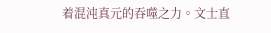着混沌真元的吞噬之力。文士直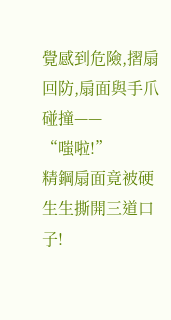覺感到危險,摺扇回防,扇面與手爪碰撞——
“嗤啦!”
精鋼扇面竟被硬生生撕開三道口子!